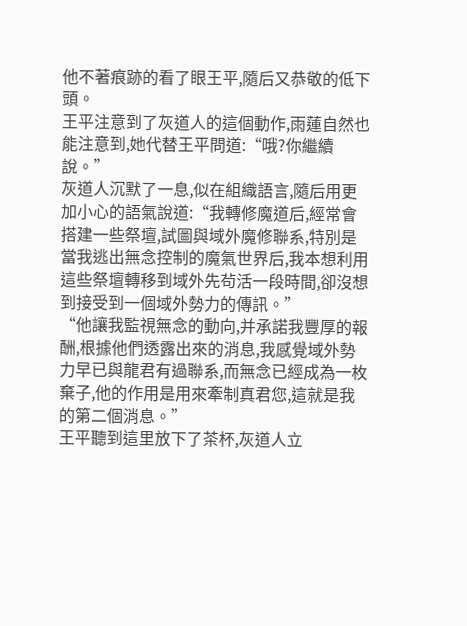他不著痕跡的看了眼王平,隨后又恭敬的低下頭。
王平注意到了灰道人的這個動作,雨蓮自然也能注意到,她代替王平問道:“哦?你繼續說。”
灰道人沉默了一息,似在組織語言,隨后用更加小心的語氣說道:“我轉修魔道后,經常會搭建一些祭壇,試圖與域外魔修聯系,特別是當我逃出無念控制的魔氣世界后,我本想利用這些祭壇轉移到域外先茍活一段時間,卻沒想到接受到一個域外勢力的傳訊。”
“他讓我監視無念的動向,并承諾我豐厚的報酬,根據他們透露出來的消息,我感覺域外勢力早已與龍君有過聯系,而無念已經成為一枚棄子,他的作用是用來牽制真君您,這就是我的第二個消息。”
王平聽到這里放下了茶杯,灰道人立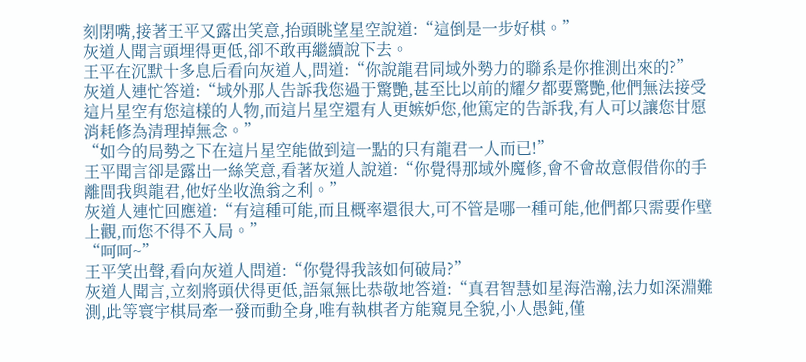刻閉嘴,接著王平又露出笑意,抬頭眺望星空說道:“這倒是一步好棋。”
灰道人聞言頭埋得更低,卻不敢再繼續說下去。
王平在沉默十多息后看向灰道人,問道:“你說龍君同域外勢力的聯系是你推測出來的?”
灰道人連忙答道:“域外那人告訴我您過于驚艷,甚至比以前的耀夕都要驚艷,他們無法接受這片星空有您這樣的人物,而這片星空還有人更嫉妒您,他篤定的告訴我,有人可以讓您甘愿消耗修為清理掉無念。”
“如今的局勢之下在這片星空能做到這一點的只有龍君一人而已!”
王平聞言卻是露出一絲笑意,看著灰道人說道:“你覺得那域外魔修,會不會故意假借你的手離間我與龍君,他好坐收漁翁之利。”
灰道人連忙回應道:“有這種可能,而且概率還很大,可不管是哪一種可能,他們都只需要作壁上觀,而您不得不入局。”
“呵呵~”
王平笑出聲,看向灰道人問道:“你覺得我該如何破局?”
灰道人聞言,立刻將頭伏得更低,語氣無比恭敬地答道:“真君智慧如星海浩瀚,法力如深淵難測,此等寰宇棋局牽一發而動全身,唯有執棋者方能窺見全貌,小人愚鈍,僅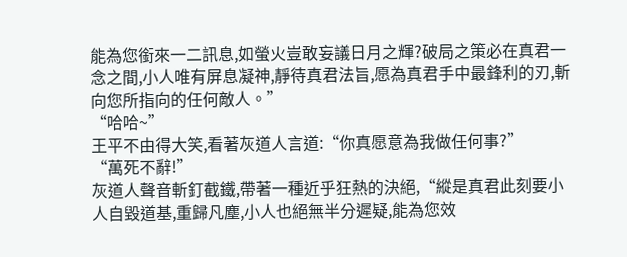能為您銜來一二訊息,如螢火豈敢妄議日月之輝?破局之策必在真君一念之間,小人唯有屏息凝神,靜待真君法旨,愿為真君手中最鋒利的刃,斬向您所指向的任何敵人。”
“哈哈~”
王平不由得大笑,看著灰道人言道:“你真愿意為我做任何事?”
“萬死不辭!”
灰道人聲音斬釘截鐵,帶著一種近乎狂熱的決絕,“縱是真君此刻要小人自毀道基,重歸凡塵,小人也絕無半分遲疑,能為您效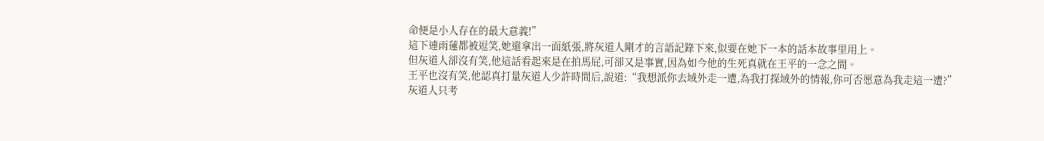命便是小人存在的最大意義!”
這下連雨蓮都被逗笑,她還拿出一面紙張,將灰道人剛才的言語記錄下來,似要在她下一本的話本故事里用上。
但灰道人卻沒有笑,他這話看起來是在拍馬屁,可卻又是事實,因為如今他的生死真就在王平的一念之間。
王平也沒有笑,他認真打量灰道人少許時間后,說道:“我想派你去域外走一遭,為我打探域外的情報,你可否愿意為我走這一遭?”
灰道人只考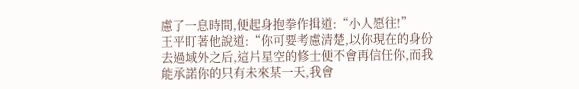慮了一息時間,便起身抱拳作揖道:“小人愿往!”
王平盯著他說道:“你可要考慮清楚,以你現在的身份去過域外之后,這片星空的修士便不會再信任你,而我能承諾你的只有未來某一天,我會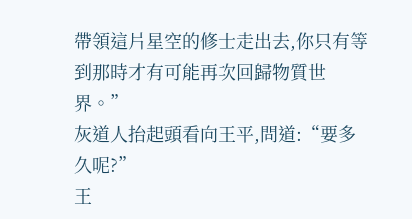帶領這片星空的修士走出去,你只有等到那時才有可能再次回歸物質世界。”
灰道人抬起頭看向王平,問道:“要多久呢?”
王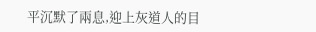平沉默了兩息,迎上灰道人的目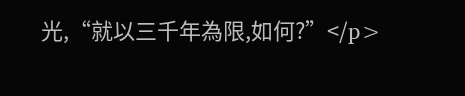光,“就以三千年為限,如何?”</p>